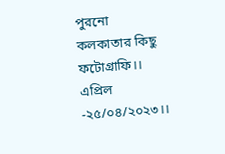পুরনো কলকাতার কিছু ফটোগ্রাফি।। এপ্রিল -২৫/০৪/২০২৩।।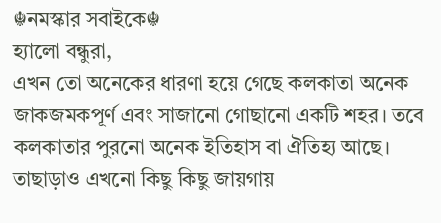☬নমস্কার সবাইকে☬
হ্যালো বন্ধুরা,
এখন তো অনেকের ধারণা হয়ে গেছে কলকাতা অনেক জাকজমকপূর্ণ এবং সাজানো গোছানো একটি শহর। তবে কলকাতার পুরনো অনেক ইতিহাস বা ঐতিহ্য আছে। তাছাড়াও এখনো কিছু কিছু জায়গায়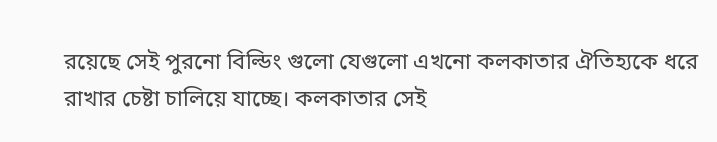রয়েছে সেই পুরনো বিল্ডিং গুলো যেগুলো এখনো কলকাতার ঐতিহ্যকে ধরে রাখার চেষ্টা চালিয়ে যাচ্ছে। কলকাতার সেই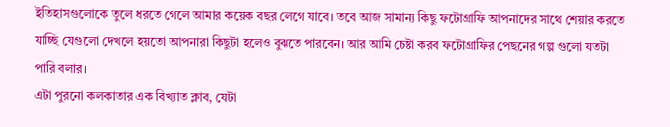ইতিহাসগুলোকে তুলে ধরতে গেলে আমার কয়েক বছর লেগে যাবে। তবে আজ সামান্য কিছু ফটোগ্রাফি আপনাদের সাথে শেয়ার করতে যাচ্ছি যেগুলো দেখলে হয়তো আপনারা কিছুটা হলেও বুঝতে পারবেন। আর আমি চেষ্টা করব ফটোগ্রাফির পেছনের গল্প গুলো যতটা পারি বলার।
এটা পুরনো কলকাতার এক বিখ্যাত ক্লাব, যেটা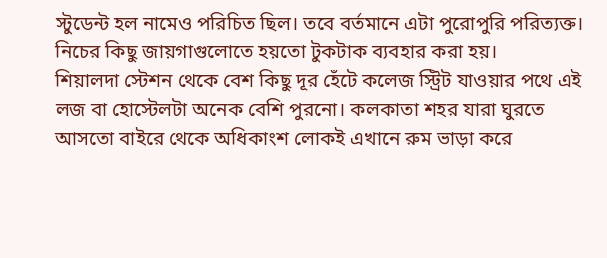স্টুডেন্ট হল নামেও পরিচিত ছিল। তবে বর্তমানে এটা পুরোপুরি পরিত্যক্ত। নিচের কিছু জায়গাগুলোতে হয়তো টুকটাক ব্যবহার করা হয়।
শিয়ালদা স্টেশন থেকে বেশ কিছু দূর হেঁটে কলেজ স্ট্রিট যাওয়ার পথে এই লজ বা হোস্টেলটা অনেক বেশি পুরনো। কলকাতা শহর যারা ঘুরতে আসতো বাইরে থেকে অধিকাংশ লোকই এখানে রুম ভাড়া করে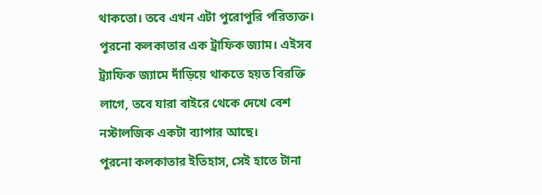থাকতো। তবে এখন এটা পুরোপুরি পরিত্যক্ত।
পুরনো কলকাতার এক ট্রাফিক জ্যাম। এইসব ট্র্যাফিক জ্যামে দাঁড়িয়ে থাকতে হয়ত বিরক্তি লাগে, তবে যারা বাইরে থেকে দেখে বেশ নস্টালজিক একটা ব্যাপার আছে।
পুরনো কলকাতার ইতিহাস, সেই হাতে টানা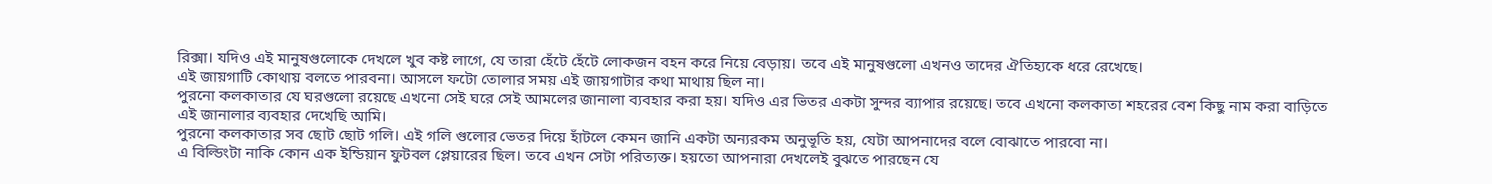রিক্সা। যদিও এই মানুষগুলোকে দেখলে খুব কষ্ট লাগে, যে তারা হেঁটে হেঁটে লোকজন বহন করে নিয়ে বেড়ায়। তবে এই মানুষগুলো এখনও তাদের ঐতিহ্যকে ধরে রেখেছে।
এই জায়গাটি কোথায় বলতে পারবনা। আসলে ফটো তোলার সময় এই জায়গাটার কথা মাথায় ছিল না।
পুরনো কলকাতার যে ঘরগুলো রয়েছে এখনো সেই ঘরে সেই আমলের জানালা ব্যবহার করা হয়। যদিও এর ভিতর একটা সুন্দর ব্যাপার রয়েছে। তবে এখনো কলকাতা শহরের বেশ কিছু নাম করা বাড়িতে এই জানালার ব্যবহার দেখেছি আমি।
পুরনো কলকাতার সব ছোট ছোট গলি। এই গলি গুলোর ভেতর দিয়ে হাঁটলে কেমন জানি একটা অন্যরকম অনুভূতি হয়, যেটা আপনাদের বলে বোঝাতে পারবো না।
এ বিল্ডিংটা নাকি কোন এক ইন্ডিয়ান ফুটবল প্লেয়ারের ছিল। তবে এখন সেটা পরিত্যক্ত। হয়তো আপনারা দেখলেই বুঝতে পারছেন যে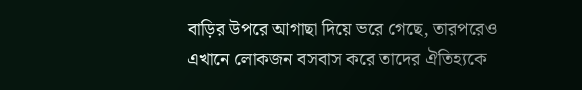বাড়ির উপরে আগাছা দিয়ে ভরে গেছে, তারপরেও এখানে লোকজন বসবাস করে তাদের ঐতিহ্যকে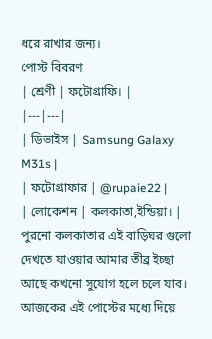ধরে রাখার জন্য।
পোস্ট বিবরণ
| শ্রেণী | ফটোগ্রাফি। |
|---|---|
| ডিভাইস | Samsung Galaxy M31s |
| ফটোগ্রাফার | @rupaie22 |
| লোকেশন | কলকাতা,ইন্ডিয়া। |
পুরনো কলকাতার এই বাড়িঘর গুলো দেখতে যাওয়ার আমার তীব্র ইচ্ছা আছে কখনো সুযোগ হলে চলে যাব। আজকের এই পোস্টের মধ্যে দিয়ে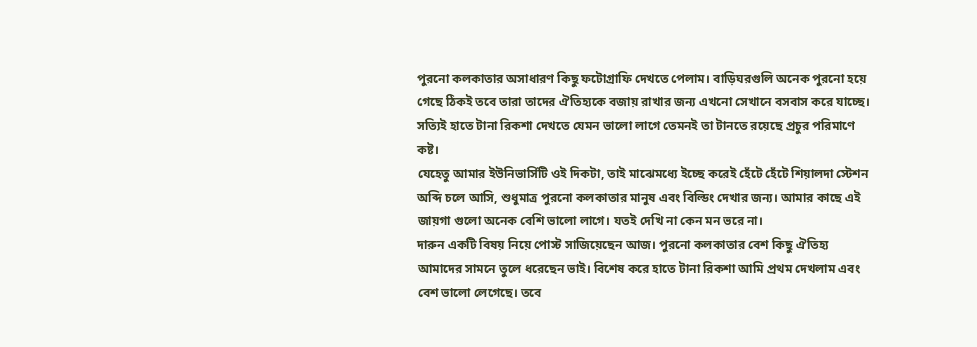পুরনো কলকাতার অসাধারণ কিছু ফটোগ্রাফি দেখতে পেলাম। বাড়িঘরগুলি অনেক পুরনো হয়ে গেছে ঠিকই তবে তারা তাদের ঐতিহ্যকে বজায় রাখার জন্য এখনো সেখানে বসবাস করে যাচ্ছে। সত্যিই হাতে টানা রিকশা দেখতে যেমন ভালো লাগে তেমনই তা টানতে রয়েছে প্রচুর পরিমাণে কষ্ট।
যেহেতু আমার ইউনিভার্সিটি ওই দিকটা, তাই মাঝেমধ্যে ইচ্ছে করেই হেঁটে হেঁটে শিয়ালদা স্টেশন অব্দি চলে আসি, শুধুমাত্র পুরনো কলকাতার মানুষ এবং বিল্ডিং দেখার জন্য। আমার কাছে এই জায়গা গুলো অনেক বেশি ভালো লাগে। যতই দেখি না কেন মন ভরে না।
দারুন একটি বিষয় নিয়ে পোস্ট সাজিয়েছেন আজ। পুরনো কলকাতার বেশ কিছু ঐতিহ্য আমাদের সামনে তুলে ধরেছেন ভাই। বিশেষ করে হাতে টানা রিকশা আমি প্রথম দেখলাম এবং বেশ ভালো লেগেছে। তবে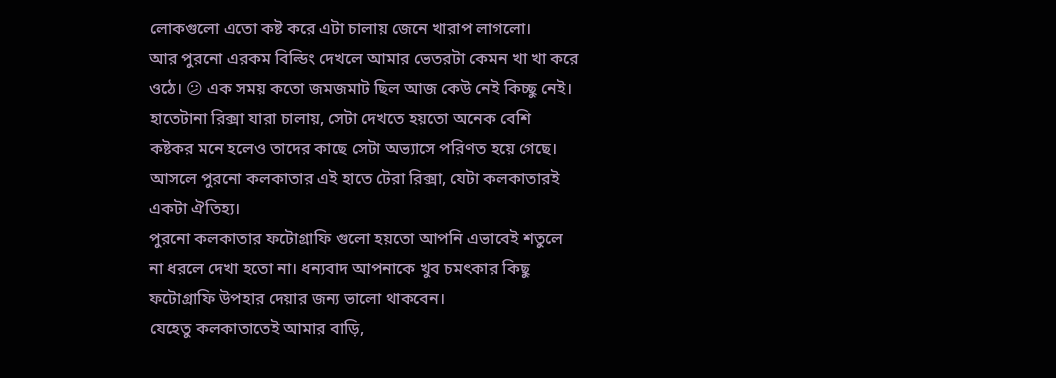লোকগুলো এতো কষ্ট করে এটা চালায় জেনে খারাপ লাগলো।
আর পুরনো এরকম বিল্ডিং দেখলে আমার ভেতরটা কেমন খা খা করে ওঠে। 😕 এক সময় কতো জমজমাট ছিল আজ কেউ নেই কিচ্ছু নেই।
হাতেটানা রিক্সা যারা চালায়, সেটা দেখতে হয়তো অনেক বেশি কষ্টকর মনে হলেও তাদের কাছে সেটা অভ্যাসে পরিণত হয়ে গেছে। আসলে পুরনো কলকাতার এই হাতে টেরা রিক্সা, যেটা কলকাতারই একটা ঐতিহ্য।
পুরনো কলকাতার ফটোগ্রাফি গুলো হয়তো আপনি এভাবেই শতুলে না ধরলে দেখা হতো না। ধন্যবাদ আপনাকে খুব চমৎকার কিছু ফটোগ্রাফি উপহার দেয়ার জন্য ভালো থাকবেন।
যেহেতু কলকাতাতেই আমার বাড়ি,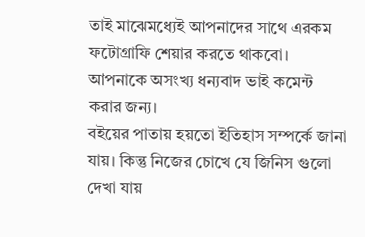তাই মাঝেমধ্যেই আপনাদের সাথে এরকম ফটোগ্রাফি শেয়ার করতে থাকবো। আপনাকে অসংখ্য ধন্যবাদ ভাই কমেন্ট করার জন্য।
বইয়ের পাতায় হয়তো ইতিহাস সম্পর্কে জানা যায়। কিন্তু নিজের চোখে যে জিনিস গুলো দেখা যায়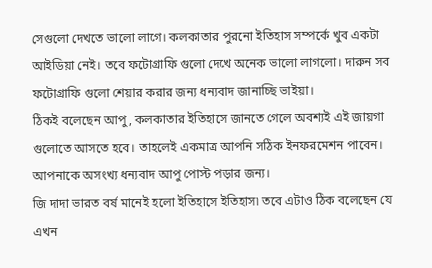সেগুলো দেখতে ভালো লাগে। কলকাতার পুরনো ইতিহাস সম্পর্কে খুব একটা আইডিয়া নেই। তবে ফটোগ্রাফি গুলো দেখে অনেক ভালো লাগলো। দারুন সব ফটোগ্রাফি গুলো শেয়ার করার জন্য ধন্যবাদ জানাচ্ছি ভাইয়া।
ঠিকই বলেছেন আপু, কলকাতার ইতিহাসে জানতে গেলে অবশ্যই এই জায়গা গুলোতে আসতে হবে। তাহলেই একমাত্র আপনি সঠিক ইনফরমেশন পাবেন। আপনাকে অসংখ্য ধন্যবাদ আপু পোস্ট পড়ার জন্য।
জি দাদা ভারত বর্ষ মানেই হলো ইতিহাসে ইতিহাস৷ তবে এটাও ঠিক বলেছেন যে এখন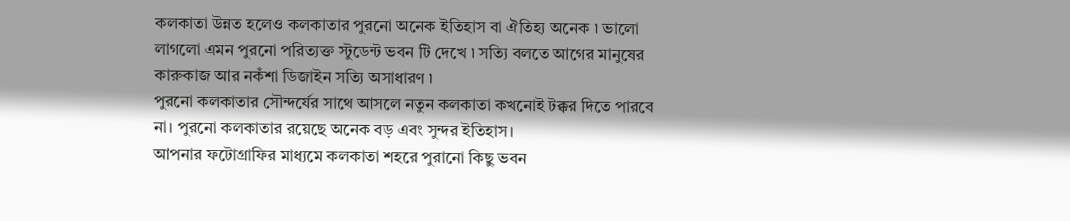কলকাতা উন্নত হলেও কলকাতার পুরনো অনেক ইতিহাস বা ঐতিহ্য অনেক ৷ ভালো লাগলো এমন পুরনো পরিত্যক্ত স্টুডেন্ট ভবন টি দেখে ৷ সত্যি বলতে আগের মানুষের কারুকাজ আর নকঁশা ডিজাইন সত্যি অসাধারণ ৷
পুরনো কলকাতার সৌন্দর্যের সাথে আসলে নতুন কলকাতা কখনোই টক্কর দিতে পারবে না। পুরনো কলকাতার রয়েছে অনেক বড় এবং সুন্দর ইতিহাস।
আপনার ফটোগ্রাফির মাধ্যমে কলকাতা শহরে পুরানো কিছু ভবন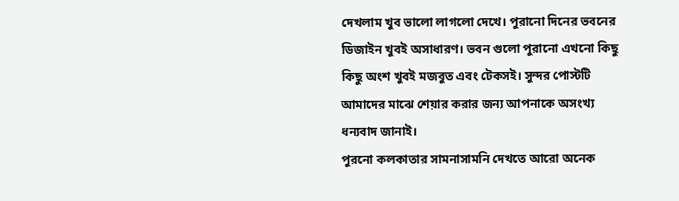দেখলাম খুব ভালো লাগলো দেখে। পুরানো দিনের ভবনের ডিজাইন খুবই অসাধারণ। ভবন গুলো পুরানো এখনো কিছু কিছু অংশ খুবই মজবুত এবং টেকসই। সুন্দর পোস্টটি আমাদের মাঝে শেয়ার করার জন্য আপনাকে অসংখ্য ধন্যবাদ জানাই।
পুরনো কলকাতার সামনাসামনি দেখতে আরো অনেক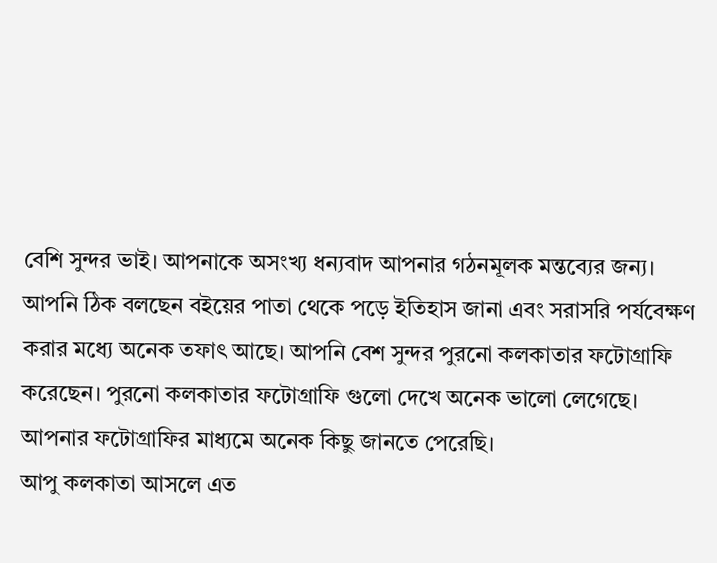বেশি সুন্দর ভাই। আপনাকে অসংখ্য ধন্যবাদ আপনার গঠনমূলক মন্তব্যের জন্য।
আপনি ঠিক বলছেন বইয়ের পাতা থেকে পড়ে ইতিহাস জানা এবং সরাসরি পর্যবেক্ষণ করার মধ্যে অনেক তফাৎ আছে। আপনি বেশ সুন্দর পুরনো কলকাতার ফটোগ্রাফি করেছেন। পুরনো কলকাতার ফটোগ্রাফি গুলো দেখে অনেক ভালো লেগেছে। আপনার ফটোগ্রাফির মাধ্যমে অনেক কিছু জানতে পেরেছি।
আপু কলকাতা আসলে এত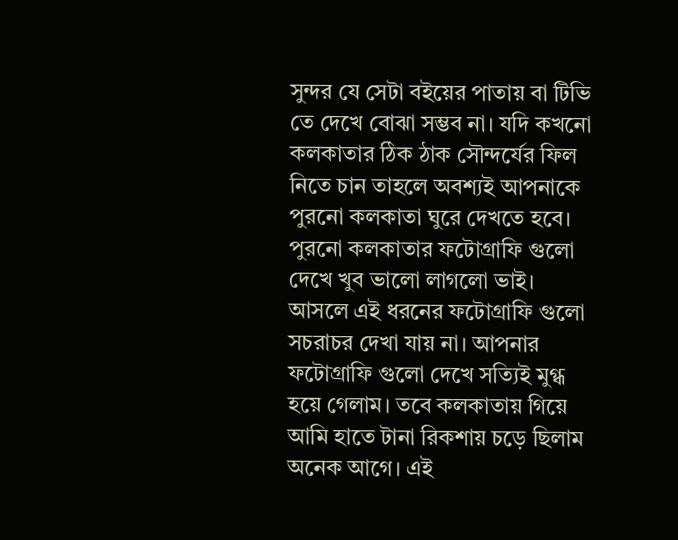সুন্দর যে সেটা বইয়ের পাতায় বা টিভি তে দেখে বোঝা সম্ভব না। যদি কখনো কলকাতার ঠিক ঠাক সৌন্দর্যের ফিল নিতে চান তাহলে অবশ্যই আপনাকে পুরনো কলকাতা ঘুরে দেখতে হবে।
পুরনো কলকাতার ফটোগ্রাফি গুলো দেখে খুব ভালো লাগলো ভাই। আসলে এই ধরনের ফটোগ্রাফি গুলো সচরাচর দেখা যায় না। আপনার ফটোগ্রাফি গুলো দেখে সত্যিই মুগ্ধ হয়ে গেলাম। তবে কলকাতায় গিয়ে আমি হাতে টানা রিকশায় চড়ে ছিলাম অনেক আগে। এই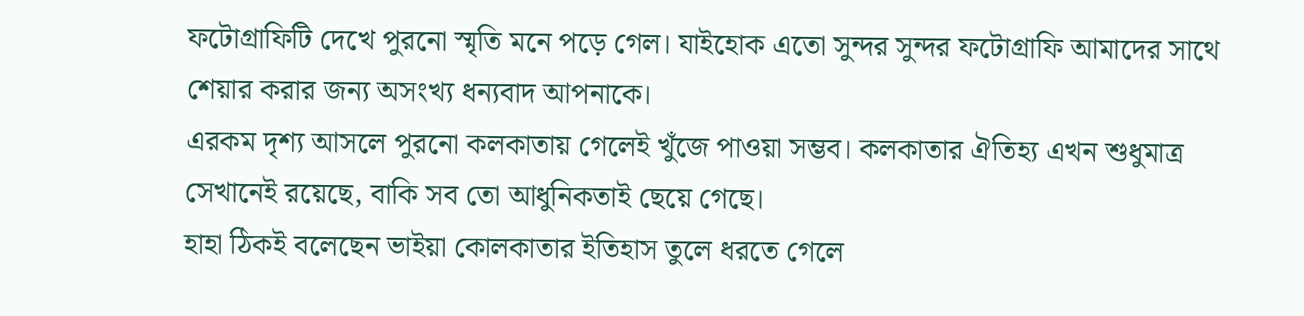ফটোগ্রাফিটি দেখে পুরনো স্মৃতি মনে পড়ে গেল। যাইহোক এতো সুন্দর সুন্দর ফটোগ্রাফি আমাদের সাথে শেয়ার করার জন্য অসংখ্য ধন্যবাদ আপনাকে।
এরকম দৃশ্য আসলে পুরনো কলকাতায় গেলেই খুঁজে পাওয়া সম্ভব। কলকাতার ঐতিহ্য এখন শুধুমাত্র সেখানেই রয়েছে, বাকি সব তো আধুনিকতাই ছেয়ে গেছে।
হাহা ঠিকই বলেছেন ভাইয়া কোলকাতার ইতিহাস তুলে ধরতে গেলে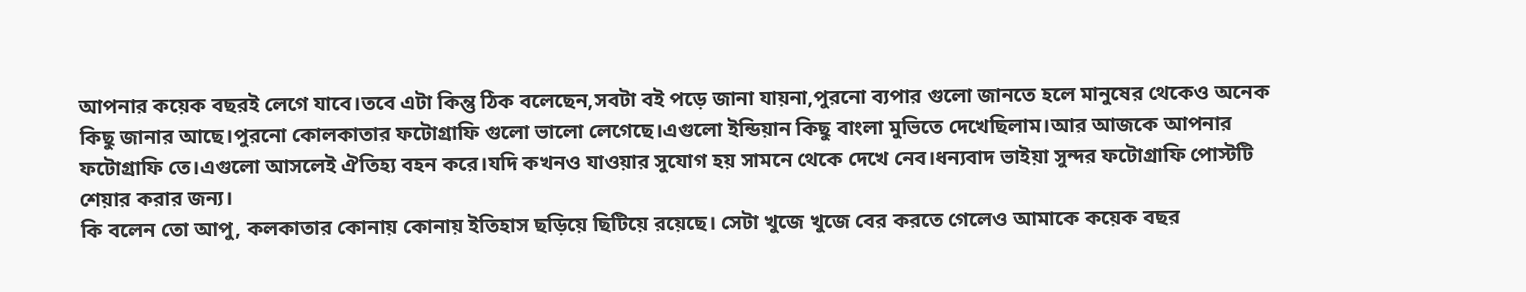আপনার কয়েক বছরই লেগে যাবে।তবে এটা কিন্তু ঠিক বলেছেন,সবটা বই পড়ে জানা যায়না,পুরনো ব্যপার গুলো জানতে হলে মানুষের থেকেও অনেক কিছু জানার আছে।পুরনো কোলকাতার ফটোগ্রাফি গুলো ভালো লেগেছে।এগুলো ইন্ডিয়ান কিছু বাংলা মুভিতে দেখেছিলাম।আর আজকে আপনার ফটোগ্রাফি তে।এগুলো আসলেই ঐতিহ্য বহন করে।যদি কখনও যাওয়ার সুযোগ হয় সামনে থেকে দেখে নেব।ধন্যবাদ ভাইয়া সুন্দর ফটোগ্রাফি পোস্টটি শেয়ার করার জন্য।
কি বলেন তো আপু, কলকাতার কোনায় কোনায় ইতিহাস ছড়িয়ে ছিটিয়ে রয়েছে। সেটা খুজে খুজে বের করতে গেলেও আমাকে কয়েক বছর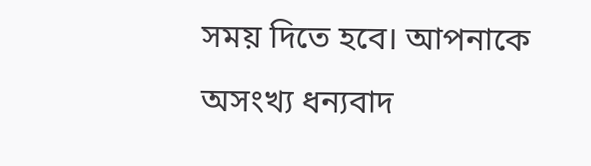সময় দিতে হবে। আপনাকে অসংখ্য ধন্যবাদ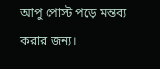আপু পোস্ট পড়ে মন্তব্য করার জন্য।